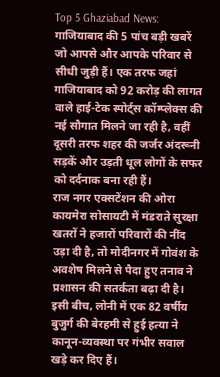Top 5 Ghaziabad News: गाजियाबाद की 5 पांच बड़ी खबरें जो आपसे और आपके परिवार से सीधी जुड़ी हैं। एक तरफ जहां गाजियाबाद को 92 करोड़ की लागत वाले हाई-टेक स्पोर्ट्स कॉम्प्लेक्स की नई सौगात मिलने जा रही है, वहीं दूसरी तरफ शहर की जर्जर अंदरूनी सड़कें और उड़ती धूल लोगों के सफर को दर्दनाक बना रही हैं।
राज नगर एक्सटेंशन की ओरा कायमेरा सोसायटी में मंडराते सुरक्षा खतरों ने हजारों परिवारों की नींद उड़ा दी है, तो मोदीनगर में गोवंश के अवशेष मिलने से पैदा हुए तनाव ने प्रशासन की सतर्कता बढ़ा दी है। इसी बीच, लोनी में एक 82 वर्षीय बुजुर्ग की बेरहमी से हुई हत्या ने कानून-व्यवस्था पर गंभीर सवाल खड़े कर दिए हैं।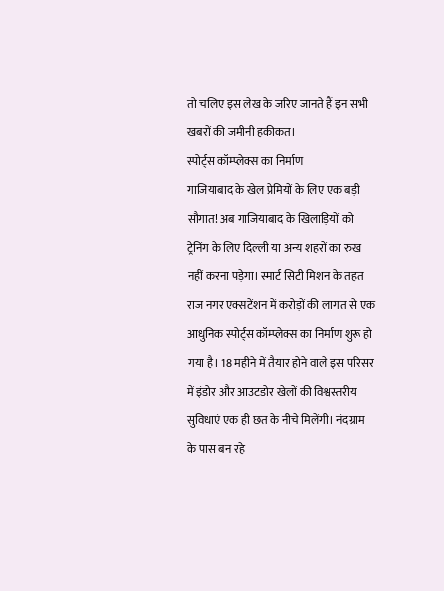तो चलिए इस लेख के जरिए जानते हैं इन सभी खबरों की जमीनी हकीकत।
स्पोर्ट्स कॉम्प्लेक्स का निर्माण
गाजियाबाद के खेल प्रेमियों के लिए एक बड़ी सौगात! अब गाजियाबाद के खिलाड़ियों को ट्रेनिंग के लिए दिल्ली या अन्य शहरों का रुख नहीं करना पड़ेगा। स्मार्ट सिटी मिशन के तहत राज नगर एक्सटेंशन में करोड़ों की लागत से एक आधुनिक स्पोर्ट्स कॉम्प्लेक्स का निर्माण शुरू हो गया है। 18 महीने में तैयार होने वाले इस परिसर में इंडोर और आउटडोर खेलों की विश्वस्तरीय सुविधाएं एक ही छत के नीचे मिलेंगी। नंदग्राम के पास बन रहे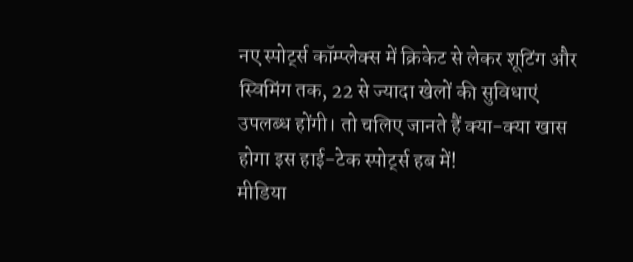नए स्पोर्ट्स कॉम्प्लेक्स में क्रिकेट से लेकर शूटिंग और स्विमिंग तक, 22 से ज्यादा खेलों की सुविधाएं उपलब्ध होंगी। तो चलिए जानते हैं क्या-क्या खास होगा इस हाई-टेक स्पोर्ट्स हब में!
मीडिया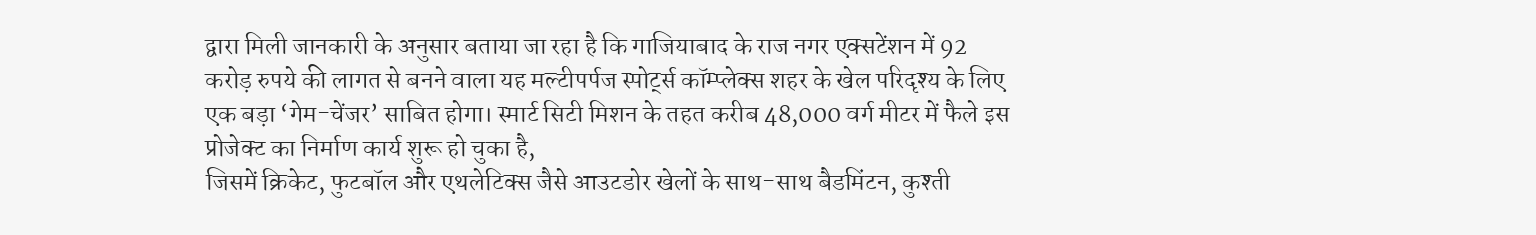द्वारा मिली जानकारी के अनुसार बताया जा रहा है कि गाजियाबाद के राज नगर एक्सटेंशन में 92 करोड़ रुपये की लागत से बनने वाला यह मल्टीपर्पज स्पोर्ट्स कॉम्प्लेक्स शहर के खेल परिदृश्य के लिए एक बड़ा ‘गेम-चेंजर’ साबित होगा। स्मार्ट सिटी मिशन के तहत करीब 48,000 वर्ग मीटर में फैले इस प्रोजेक्ट का निर्माण कार्य शुरू हो चुका है,
जिसमें क्रिकेट, फुटबॉल और एथलेटिक्स जैसे आउटडोर खेलों के साथ-साथ बैडमिंटन, कुश्ती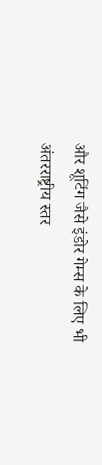और शूटिंग जैसे इंडोर गेम्स के लिए भी अंतरराष्ट्रीय स्तर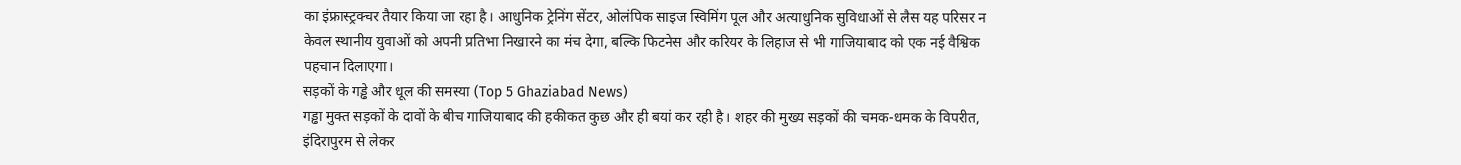का इंफ्रास्ट्रक्चर तैयार किया जा रहा है। आधुनिक ट्रेनिंग सेंटर, ओलंपिक साइज स्विमिंग पूल और अत्याधुनिक सुविधाओं से लैस यह परिसर न केवल स्थानीय युवाओं को अपनी प्रतिभा निखारने का मंच देगा, बल्कि फिटनेस और करियर के लिहाज से भी गाजियाबाद को एक नई वैश्विक पहचान दिलाएगा।
सड़कों के गड्ढे और धूल की समस्या (Top 5 Ghaziabad News)
गड्ढा मुक्त सड़कों के दावों के बीच गाजियाबाद की हकीकत कुछ और ही बयां कर रही है। शहर की मुख्य सड़कों की चमक-धमक के विपरीत, इंदिरापुरम से लेकर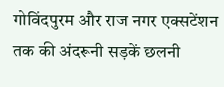गोविंदपुरम और राज नगर एक्सटेंशन तक की अंदरूनी सड़कें छलनी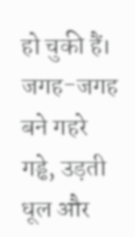हो चुकी हैं। जगह-जगह बने गहरे गड्ढे, उड़ती धूल और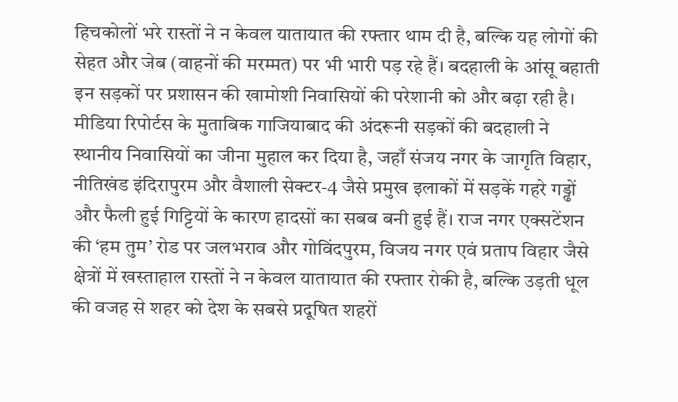हिचकोलों भरे रास्तों ने न केवल यातायात की रफ्तार थाम दी है, बल्कि यह लोगों की सेहत और जेब (वाहनों की मरम्मत) पर भी भारी पड़ रहे हैं। बदहाली के आंसू बहाती इन सड़कों पर प्रशासन की खामोशी निवासियों की परेशानी को और बढ़ा रही है।
मीडिया रिपोर्टस के मुताबिक गाजियाबाद की अंदरूनी सड़कों की बदहाली ने स्थानीय निवासियों का जीना मुहाल कर दिया है, जहाँ संजय नगर के जागृति विहार, नीतिखंड इंदिरापुरम और वैशाली सेक्टर-4 जैसे प्रमुख इलाकों में सड़कें गहरे गड्ढों और फैली हुई गिट्टियों के कारण हादसों का सबब बनी हुई हैं। राज नगर एक्सटेंशन की ‘हम तुम’ रोड पर जलभराव और गोविंदपुरम, विजय नगर एवं प्रताप विहार जैसे क्षेत्रों में खस्ताहाल रास्तों ने न केवल यातायात की रफ्तार रोकी है, बल्कि उड़ती धूल की वजह से शहर को देश के सबसे प्रदूषित शहरों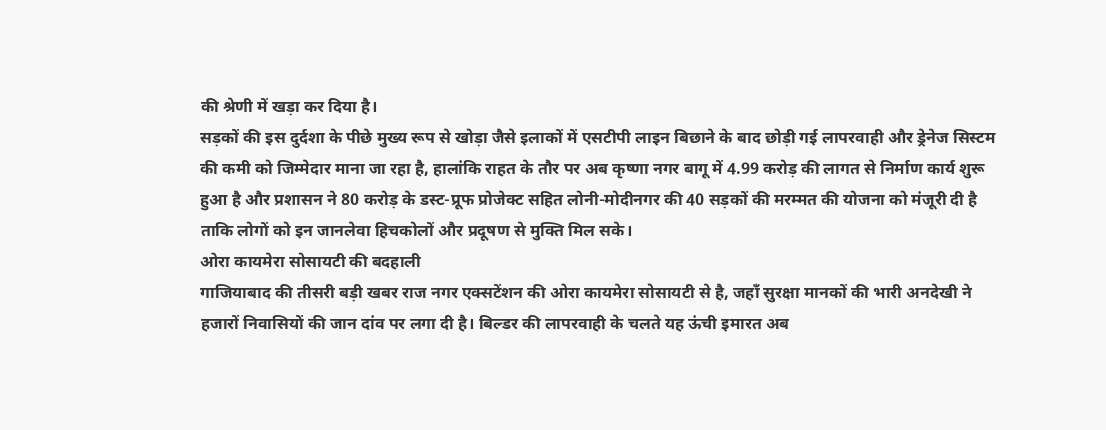की श्रेणी में खड़ा कर दिया है।
सड़कों की इस दुर्दशा के पीछे मुख्य रूप से खोड़ा जैसे इलाकों में एसटीपी लाइन बिछाने के बाद छोड़ी गई लापरवाही और ड्रेनेज सिस्टम की कमी को जिम्मेदार माना जा रहा है, हालांकि राहत के तौर पर अब कृष्णा नगर बागू में 4.99 करोड़ की लागत से निर्माण कार्य शुरू हुआ है और प्रशासन ने 80 करोड़ के डस्ट-प्रूफ प्रोजेक्ट सहित लोनी-मोदीनगर की 40 सड़कों की मरम्मत की योजना को मंजूरी दी है ताकि लोगों को इन जानलेवा हिचकोलों और प्रदूषण से मुक्ति मिल सके।
ओरा कायमेरा सोसायटी की बदहाली
गाजियाबाद की तीसरी बड़ी खबर राज नगर एक्सटेंशन की ओरा कायमेरा सोसायटी से है, जहाँ सुरक्षा मानकों की भारी अनदेखी ने हजारों निवासियों की जान दांव पर लगा दी है। बिल्डर की लापरवाही के चलते यह ऊंची इमारत अब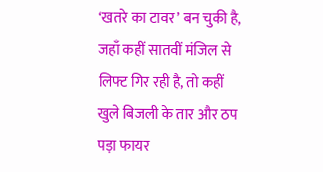‘खतरे का टावर’ बन चुकी है, जहाँ कहीं सातवीं मंजिल से लिफ्ट गिर रही है, तो कहीं खुले बिजली के तार और ठप पड़ा फायर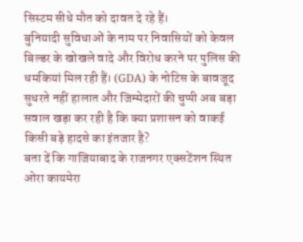सिस्टम सीधे मौत को दावत दे रहे हैं।
बुनियादी सुविधाओं के नाम पर निवासियों को केवल बिल्डर के खोखले वादे और विरोध करने पर पुलिस की धमकियां मिल रही हैं। (GDA) के नोटिस के बावजूद सुधरते नहीं हालात और जिम्मेदारों की चुप्पी अब बड़ा सवाल खड़ा कर रही है कि क्या प्रशासन को वाकई किसी बड़े हादसे का इंतजार है?
बता दें कि गाजियाबाद के राजनगर एक्सटेंशन स्थित ओरा कायमेरा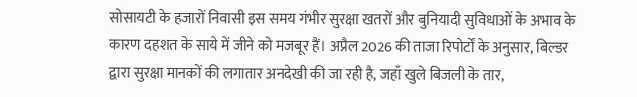सोसायटी के हजारों निवासी इस समय गंभीर सुरक्षा खतरों और बुनियादी सुविधाओं के अभाव के कारण दहशत के साये में जीने को मजबूर हैं। अप्रैल 2026 की ताजा रिपोर्टों के अनुसार, बिल्डर द्वारा सुरक्षा मानकों की लगातार अनदेखी की जा रही है, जहाँ खुले बिजली के तार,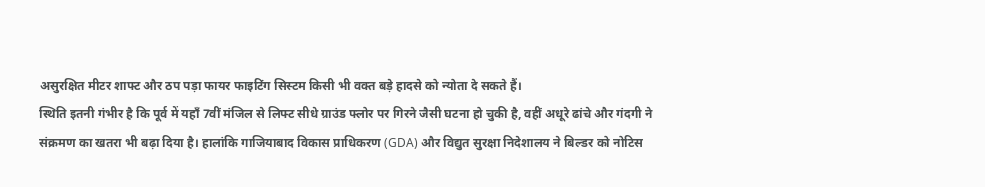असुरक्षित मीटर शाफ्ट और ठप पड़ा फायर फाइटिंग सिस्टम किसी भी वक्त बड़े हादसे को न्योता दे सकते हैं।
स्थिति इतनी गंभीर है कि पूर्व में यहाँ 7वीं मंजिल से लिफ्ट सीधे ग्राउंड फ्लोर पर गिरने जैसी घटना हो चुकी है, वहीं अधूरे ढांचे और गंदगी ने संक्रमण का खतरा भी बढ़ा दिया है। हालांकि गाजियाबाद विकास प्राधिकरण (GDA) और विद्युत सुरक्षा निदेशालय ने बिल्डर को नोटिस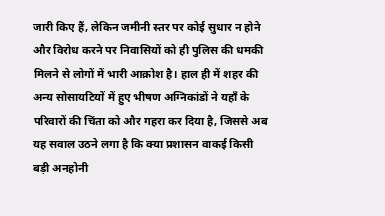जारी किए हैं, लेकिन जमीनी स्तर पर कोई सुधार न होने और विरोध करने पर निवासियों को ही पुलिस की धमकी मिलने से लोगों में भारी आक्रोश है। हाल ही में शहर की अन्य सोसायटियों में हुए भीषण अग्निकांडों ने यहाँ के परिवारों की चिंता को और गहरा कर दिया है, जिससे अब यह सवाल उठने लगा है कि क्या प्रशासन वाकई किसी बड़ी अनहोनी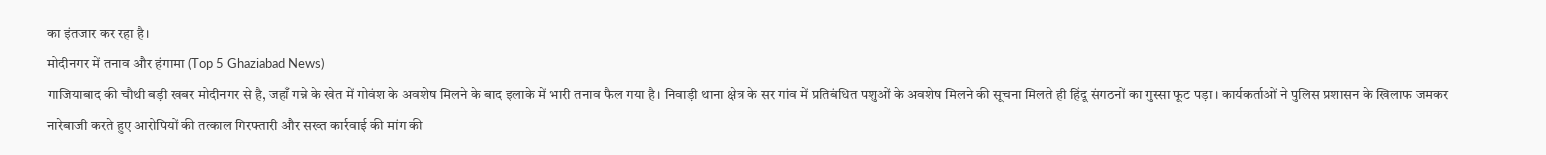का इंतजार कर रहा है।
मोदीनगर में तनाव और हंगामा (Top 5 Ghaziabad News)
गाजियाबाद की चौथी बड़ी खबर मोदीनगर से है, जहाँ गन्ने के खेत में गोवंश के अवशेष मिलने के बाद इलाके में भारी तनाव फैल गया है। निवाड़ी थाना क्षेत्र के सर गांव में प्रतिबंधित पशुओं के अवशेष मिलने की सूचना मिलते ही हिंदू संगठनों का गुस्सा फूट पड़ा। कार्यकर्ताओं ने पुलिस प्रशासन के खिलाफ जमकर नारेबाजी करते हुए आरोपियों की तत्काल गिरफ्तारी और सख्त कार्रवाई की मांग की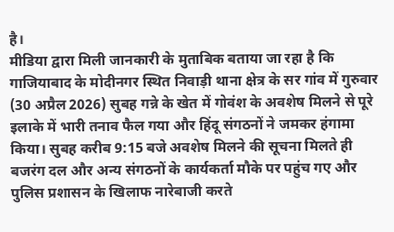है।
मीडिया द्वारा मिली जानकारी के मुताबिक बताया जा रहा है कि गाजियाबाद के मोदीनगर स्थित निवाड़ी थाना क्षेत्र के सर गांव में गुरुवार (30 अप्रैल 2026) सुबह गन्ने के खेत में गोवंश के अवशेष मिलने से पूरे इलाके में भारी तनाव फैल गया और हिंदू संगठनों ने जमकर हंगामा किया। सुबह करीब 9:15 बजे अवशेष मिलने की सूचना मिलते ही बजरंग दल और अन्य संगठनों के कार्यकर्ता मौके पर पहुंच गए और पुलिस प्रशासन के खिलाफ नारेबाजी करते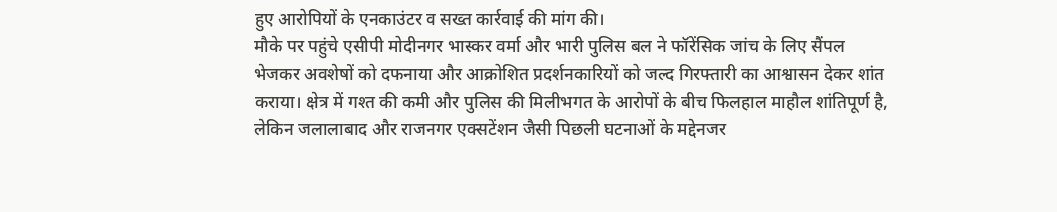हुए आरोपियों के एनकाउंटर व सख्त कार्रवाई की मांग की।
मौके पर पहुंचे एसीपी मोदीनगर भास्कर वर्मा और भारी पुलिस बल ने फॉरेंसिक जांच के लिए सैंपल भेजकर अवशेषों को दफनाया और आक्रोशित प्रदर्शनकारियों को जल्द गिरफ्तारी का आश्वासन देकर शांत कराया। क्षेत्र में गश्त की कमी और पुलिस की मिलीभगत के आरोपों के बीच फिलहाल माहौल शांतिपूर्ण है, लेकिन जलालाबाद और राजनगर एक्सटेंशन जैसी पिछली घटनाओं के मद्देनजर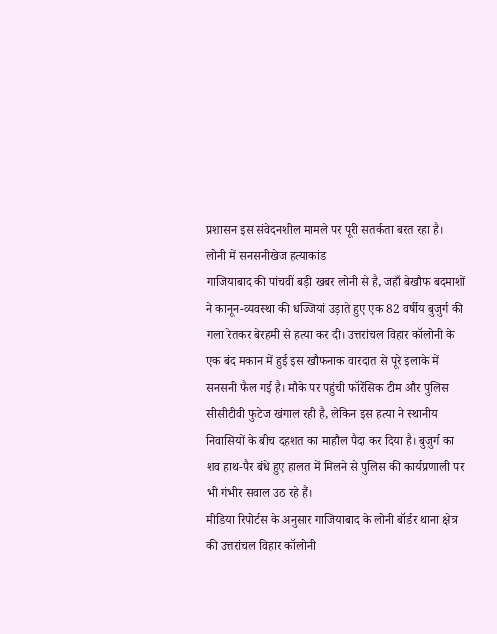प्रशासन इस संवेदनशील मामले पर पूरी सतर्कता बरत रहा है।
लोनी में सनसनीखेज हत्याकांड
गाजियाबाद की पांचवीं बड़ी खबर लोनी से है, जहाँ बेखौफ बदमाशों ने कानून-व्यवस्था की धज्जियां उड़ाते हुए एक 82 वर्षीय बुजुर्ग की गला रेतकर बेरहमी से हत्या कर दी। उत्तरांचल विहार कॉलोनी के एक बंद मकान में हुई इस खौफनाक वारदात से पूरे इलाके में सनसनी फैल गई है। मौके पर पहुंची फॉरेंसिक टीम और पुलिस सीसीटीवी फुटेज खंगाल रही है, लेकिन इस हत्या ने स्थानीय निवासियों के बीच दहशत का माहौल पैदा कर दिया है। बुजुर्ग का शव हाथ-पैर बंधे हुए हालत में मिलने से पुलिस की कार्यप्रणाली पर भी गंभीर सवाल उठ रहे हैं।
मीडिया रिपोर्टस के अनुसार गाजियाबाद के लोनी बॉर्डर थाना क्षेत्र की उत्तरांचल विहार कॉलोनी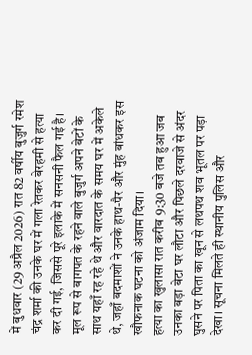में बुधवार (29 अप्रैल 2026) रात 82 वर्षीय बुजुर्ग रमेश चंद्र शर्मा की उनके घर में गला रेतकर बेरहमी से हत्या कर दी गई, जिससे पूरे इलाके में सनसनी फैल गई है। मूल रूप से बागपत के रहने वाले बुजुर्ग अपने बेटों के साथ यहाँ रह रहे थे और वारदात के समय घर में अकेले थे, जहाँ बदमाशों ने उनके हाथ-पैर और मुंह बांधकर इस खौफनाक घटना को अंजाम दिया।
हत्या का खुलासा रात करीब 9:30 बजे तब हुआ जब उनका बड़ा बेटा घर लौटा और पिछले दरवाजे से अंदर घुसने पर पिता का खून से लथपथ शव भूतल पर पड़ा देखा। सूचना मिलते ही स्थानीय पुलिस और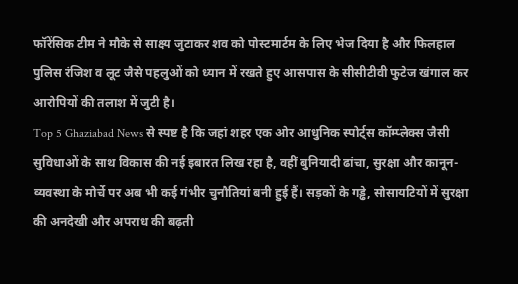फॉरेंसिक टीम ने मौके से साक्ष्य जुटाकर शव को पोस्टमार्टम के लिए भेज दिया है और फिलहाल पुलिस रंजिश व लूट जैसे पहलुओं को ध्यान में रखते हुए आसपास के सीसीटीवी फुटेज खंगाल कर आरोपियों की तलाश में जुटी है।
Top 5 Ghaziabad News से स्पष्ट है कि जहां शहर एक ओर आधुनिक स्पोर्ट्स कॉम्प्लेक्स जैसी सुविधाओं के साथ विकास की नई इबारत लिख रहा है, वहीं बुनियादी ढांचा, सुरक्षा और कानून-व्यवस्था के मोर्चे पर अब भी कई गंभीर चुनौतियां बनी हुई हैं। सड़कों के गड्ढे, सोसायटियों में सुरक्षा की अनदेखी और अपराध की बढ़ती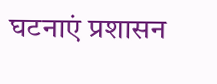घटनाएं प्रशासन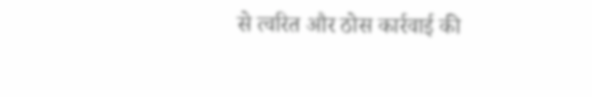से त्वरित और ठोस कार्रवाई की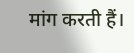मांग करती हैं।